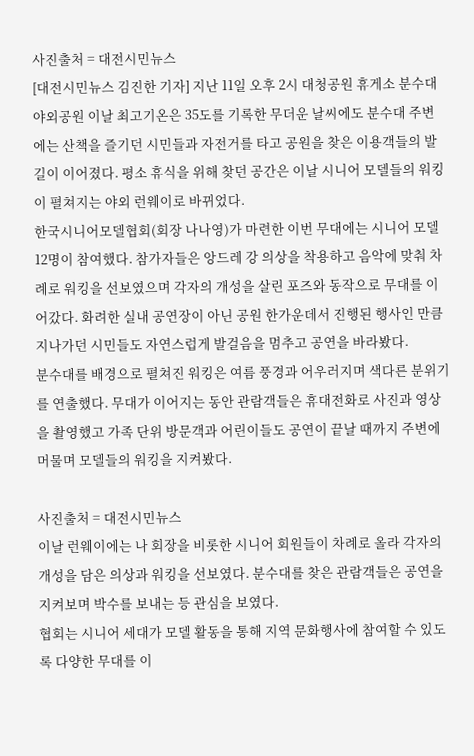사진출처 = 대전시민뉴스
[대전시민뉴스 김진한 기자] 지난 11일 오후 2시 대청공원 휴게소 분수대 야외공원 이날 최고기온은 35도를 기록한 무더운 날씨에도 분수대 주변에는 산책을 즐기던 시민들과 자전거를 타고 공원을 찾은 이용객들의 발길이 이어졌다. 평소 휴식을 위해 찾던 공간은 이날 시니어 모델들의 워킹이 펼쳐지는 야외 런웨이로 바뀌었다.
한국시니어모델협회(회장 나나영)가 마련한 이번 무대에는 시니어 모델 12명이 참여했다. 참가자들은 앙드레 강 의상을 착용하고 음악에 맞춰 차례로 워킹을 선보였으며 각자의 개성을 살린 포즈와 동작으로 무대를 이어갔다. 화려한 실내 공연장이 아닌 공원 한가운데서 진행된 행사인 만큼 지나가던 시민들도 자연스럽게 발걸음을 멈추고 공연을 바라봤다.
분수대를 배경으로 펼쳐진 워킹은 여름 풍경과 어우러지며 색다른 분위기를 연출했다. 무대가 이어지는 동안 관람객들은 휴대전화로 사진과 영상을 촬영했고 가족 단위 방문객과 어린이들도 공연이 끝날 때까지 주변에 머물며 모델들의 워킹을 지켜봤다.

사진출처 = 대전시민뉴스
이날 런웨이에는 나 회장을 비롯한 시니어 회원들이 차례로 올라 각자의 개성을 담은 의상과 워킹을 선보였다. 분수대를 찾은 관람객들은 공연을 지켜보며 박수를 보내는 등 관심을 보였다.
협회는 시니어 세대가 모델 활동을 통해 지역 문화행사에 참여할 수 있도록 다양한 무대를 이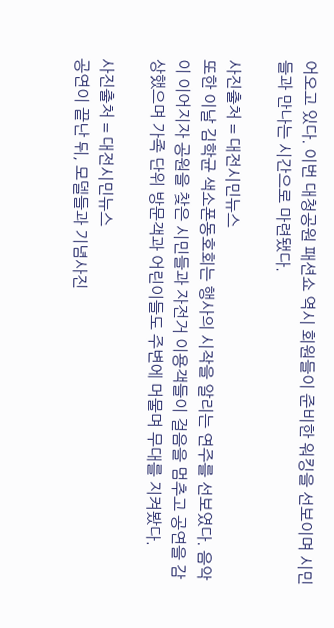어오고 있다. 이번 대청공원 패션쇼 역시 회원들이 준비한 워킹을 선보이며 시민들과 만나는 시간으로 마련됐다.

사진출처 = 대전시민뉴스
또한 이날 김학균 색소폰동호회는 행사의 시작을 알리는 연주를 선보였다. 음악이 이어지자 공원을 찾은 시민들과 자전거 이용객들이 걸음을 멈추고 공연을 감상했으며 가족 단위 방문객과 어린이들도 주변에 머물며 무대를 지켜봤다.

사진출처 = 대전시민뉴스
공연이 끝난 뒤, 모델들과 기념사진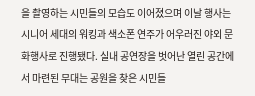을 촬영하는 시민들의 모습도 이어졌으며 이날 행사는 시니어 세대의 워킹과 색소폰 연주가 어우러진 야외 문화행사로 진행됐다. 실내 공연장을 벗어난 열린 공간에서 마련된 무대는 공원을 찾은 시민들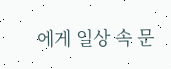에게 일상 속 문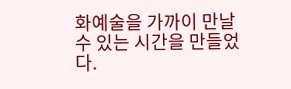화예술을 가까이 만날 수 있는 시간을 만들었다.